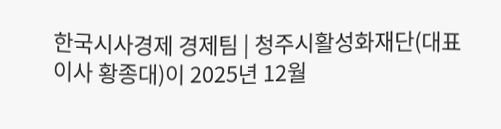한국시사경제 경제팀 | 청주시활성화재단(대표이사 황종대)이 2025년 12월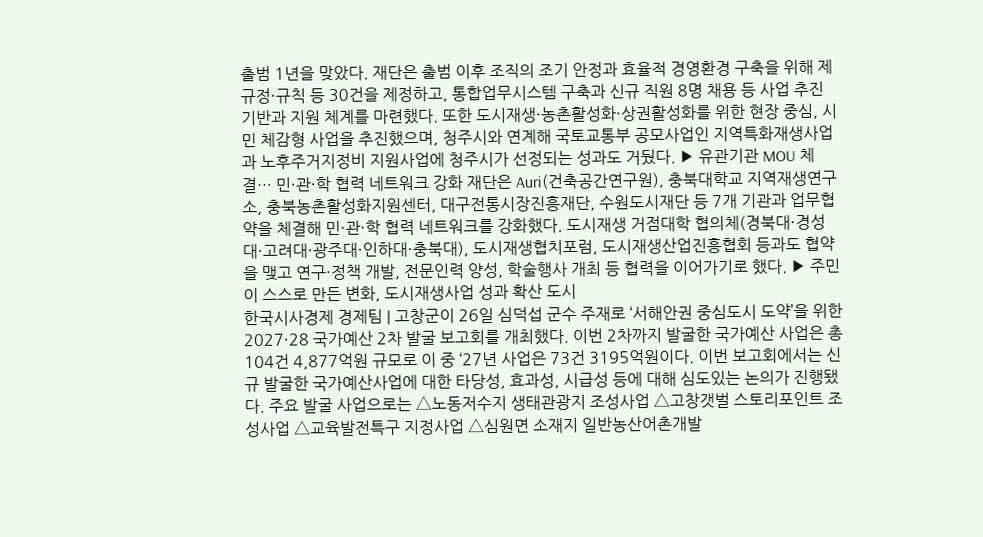출범 1년을 맞았다. 재단은 출범 이후 조직의 조기 안정과 효율적 경영환경 구축을 위해 제규정·규칙 등 30건을 제정하고, 통합업무시스템 구축과 신규 직원 8명 채용 등 사업 추진 기반과 지원 체계를 마련했다. 또한 도시재생·농촌활성화·상권활성화를 위한 현장 중심, 시민 체감형 사업을 추진했으며, 청주시와 연계해 국토교통부 공모사업인 지역특화재생사업과 노후주거지정비 지원사업에 청주시가 선정되는 성과도 거뒀다. ▶ 유관기관 MOU 체결… 민·관·학 협력 네트워크 강화 재단은 Auri(건축공간연구원), 충북대학교 지역재생연구소, 충북농촌활성화지원센터, 대구전통시장진흥재단, 수원도시재단 등 7개 기관과 업무협약을 체결해 민·관·학 협력 네트워크를 강화했다. 도시재생 거점대학 협의체(경북대·경성대·고려대·광주대·인하대·충북대), 도시재생협치포럼, 도시재생산업진흥협회 등과도 협약을 맺고 연구·정책 개발, 전문인력 양성, 학술행사 개최 등 협력을 이어가기로 했다. ▶ 주민이 스스로 만든 변화, 도시재생사업 성과 확산 도시
한국시사경제 경제팀 | 고창군이 26일 심덕섭 군수 주재로 ‘서해안권 중심도시 도약’을 위한 2027·28 국가예산 2차 발굴 보고회를 개최했다. 이번 2차까지 발굴한 국가예산 사업은 총 104건 4,877억원 규모로 이 중 ‘27년 사업은 73건 3195억원이다. 이번 보고회에서는 신규 발굴한 국가예산사업에 대한 타당성, 효과성, 시급성 등에 대해 심도있는 논의가 진행됐다. 주요 발굴 사업으로는 △노동저수지 생태관광지 조성사업 △고창갯벌 스토리포인트 조성사업 △교육발전특구 지정사업 △심원면 소재지 일반농산어촌개발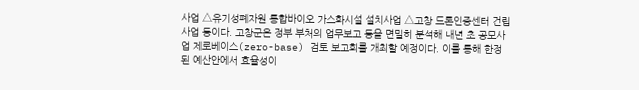사업 △유기성폐자원 통합바이오 가스화시설 설치사업 △고창 드론인증센터 건립사업 등이다. 고창군은 정부 부처의 업무보고 등을 면밀히 분석해 내년 초 공모사업 제로베이스(zero-base) 검토 보고회를 개최할 예정이다. 이를 통해 한정된 예산안에서 효율성이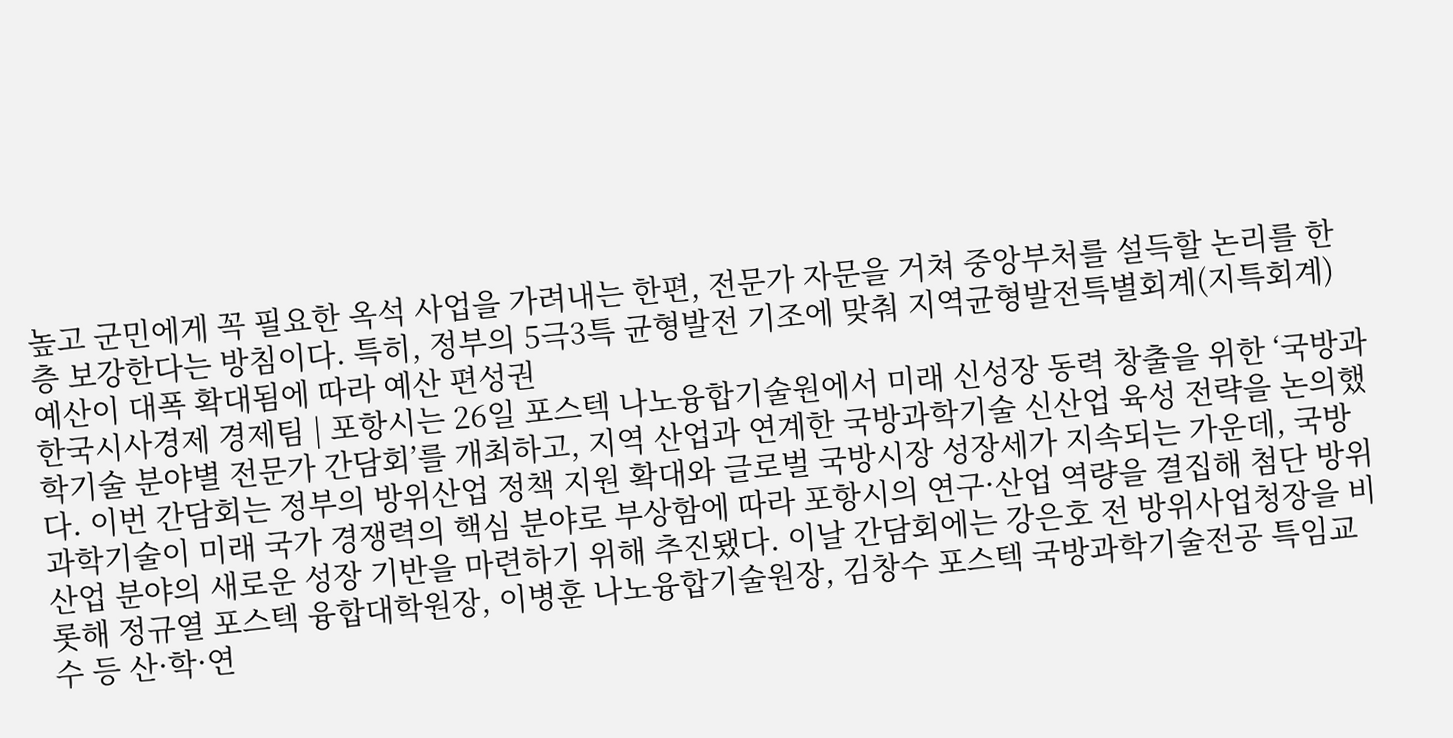높고 군민에게 꼭 필요한 옥석 사업을 가려내는 한편, 전문가 자문을 거쳐 중앙부처를 설득할 논리를 한층 보강한다는 방침이다. 특히, 정부의 5극3특 균형발전 기조에 맞춰 지역균형발전특별회계(지특회계) 예산이 대폭 확대됨에 따라 예산 편성권
한국시사경제 경제팀 | 포항시는 26일 포스텍 나노융합기술원에서 미래 신성장 동력 창출을 위한 ‘국방과학기술 분야별 전문가 간담회’를 개최하고, 지역 산업과 연계한 국방과학기술 신산업 육성 전략을 논의했다. 이번 간담회는 정부의 방위산업 정책 지원 확대와 글로벌 국방시장 성장세가 지속되는 가운데, 국방과학기술이 미래 국가 경쟁력의 핵심 분야로 부상함에 따라 포항시의 연구·산업 역량을 결집해 첨단 방위산업 분야의 새로운 성장 기반을 마련하기 위해 추진됐다. 이날 간담회에는 강은호 전 방위사업청장을 비롯해 정규열 포스텍 융합대학원장, 이병훈 나노융합기술원장, 김창수 포스텍 국방과학기술전공 특임교수 등 산·학·연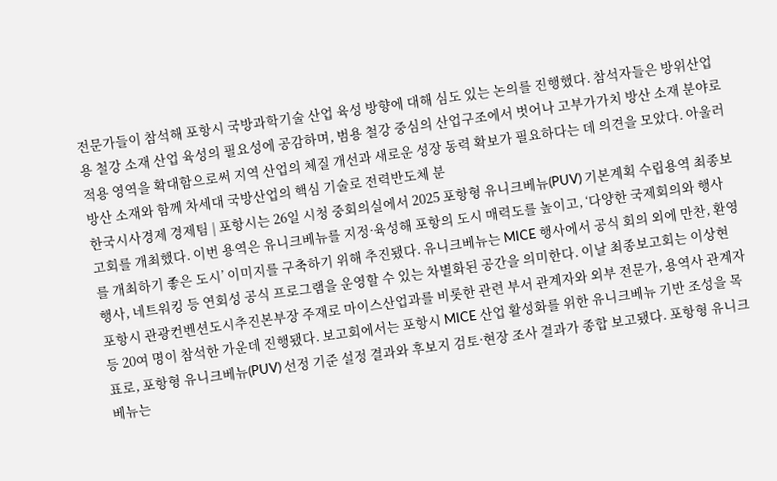전문가들이 참석해 포항시 국방과학기술 산업 육성 방향에 대해 심도 있는 논의를 진행했다. 참석자들은 방위산업용 철강 소재 산업 육성의 필요성에 공감하며, 범용 철강 중심의 산업구조에서 벗어나 고부가가치 방산 소재 분야로 적용 영역을 확대함으로써 지역 산업의 체질 개선과 새로운 성장 동력 확보가 필요하다는 데 의견을 모았다. 아울러 방산 소재와 함께 차세대 국방산업의 핵심 기술로 전력반도체 분
한국시사경제 경제팀 | 포항시는 26일 시청 중회의실에서 2025 포항형 유니크베뉴(PUV) 기본계획 수립용역 최종보고회를 개최했다. 이번 용역은 유니크베뉴를 지정·육성해 포항의 도시 매력도를 높이고, ‘다양한 국제회의와 행사를 개최하기 좋은 도시’ 이미지를 구축하기 위해 추진됐다. 유니크베뉴는 MICE 행사에서 공식 회의 외에 만찬, 환영 행사, 네트워킹 등 연회성 공식 프로그램을 운영할 수 있는 차별화된 공간을 의미한다. 이날 최종보고회는 이상현 포항시 관광컨벤션도시추진본부장 주재로 마이스산업과를 비롯한 관련 부서 관계자와 외부 전문가, 용역사 관계자 등 20여 명이 참석한 가운데 진행됐다. 보고회에서는 포항시 MICE 산업 활성화를 위한 유니크베뉴 기반 조성을 목표로, 포항형 유니크베뉴(PUV) 선정 기준 설정 결과와 후보지 검토·현장 조사 결과가 종합 보고됐다. 포항형 유니크베뉴는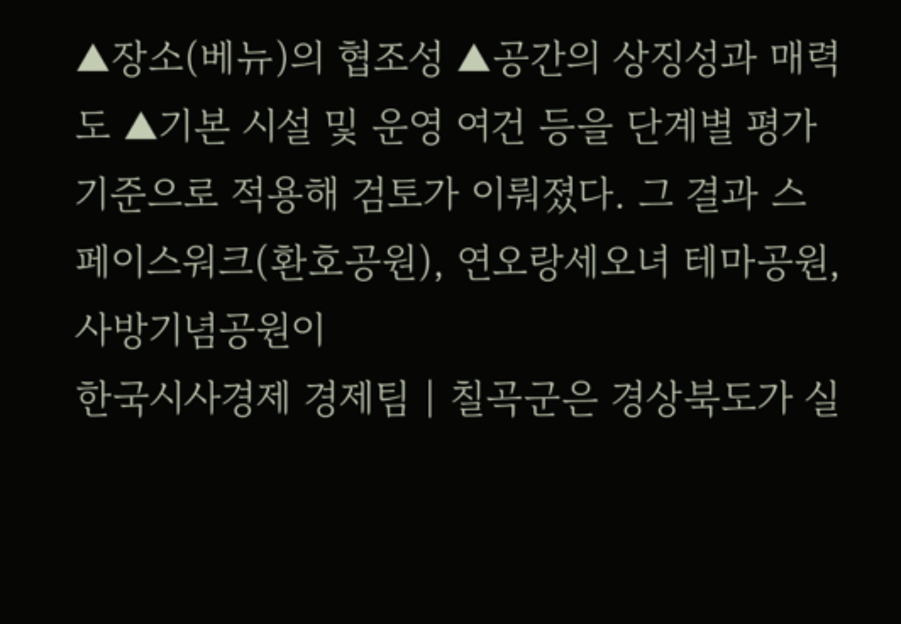▲장소(베뉴)의 협조성 ▲공간의 상징성과 매력도 ▲기본 시설 및 운영 여건 등을 단계별 평가 기준으로 적용해 검토가 이뤄졌다. 그 결과 스페이스워크(환호공원), 연오랑세오녀 테마공원, 사방기념공원이
한국시사경제 경제팀 | 칠곡군은 경상북도가 실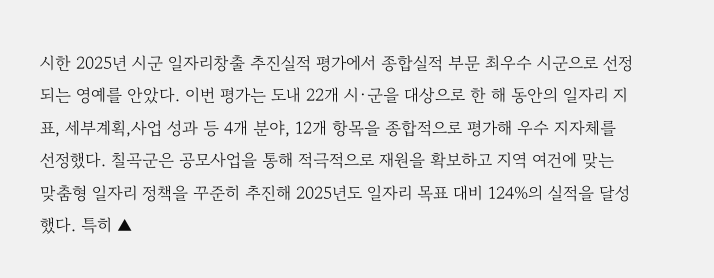시한 2025년 시군 일자리창출 추진실적 평가에서 종합실적 부문 최우수 시군으로 선정되는 영예를 안았다. 이번 평가는 도내 22개 시·군을 대상으로 한 해 동안의 일자리 지표, 세부계획,사업 성과 등 4개 분야, 12개 항목을 종합적으로 평가해 우수 지자체를 선정했다. 칠곡군은 공모사업을 통해 적극적으로 재원을 확보하고 지역 여건에 맞는 맞춤형 일자리 정책을 꾸준히 추진해 2025년도 일자리 목표 대비 124%의 실적을 달성했다. 특히 ▲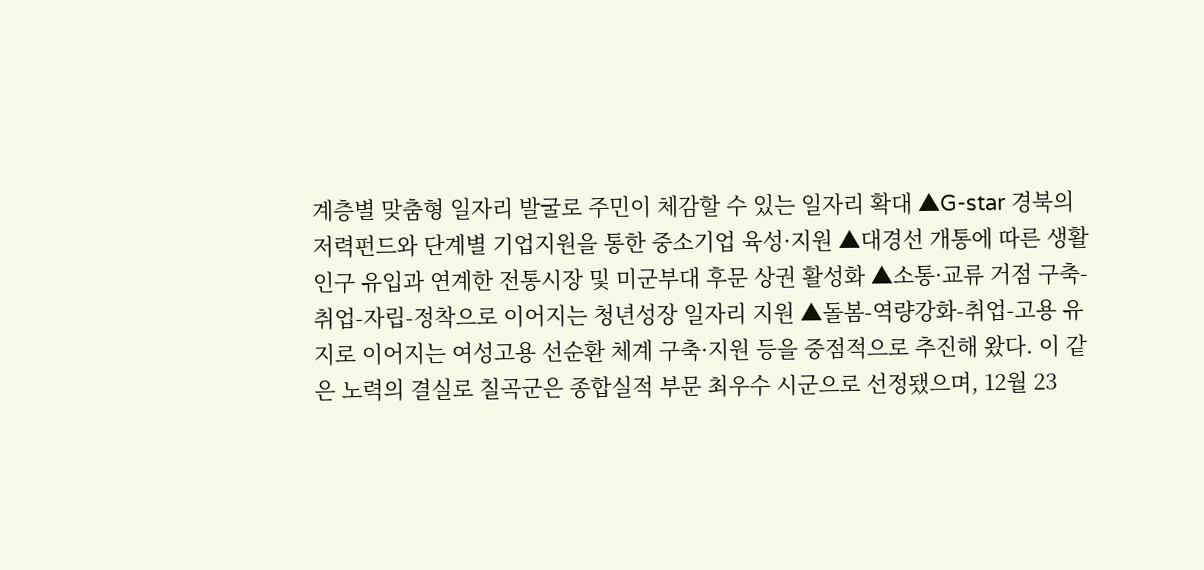계층별 맞춤형 일자리 발굴로 주민이 체감할 수 있는 일자리 확대 ▲G-star 경북의 저력펀드와 단계별 기업지원을 통한 중소기업 육성·지원 ▲대경선 개통에 따른 생활인구 유입과 연계한 전통시장 및 미군부대 후문 상권 활성화 ▲소통·교류 거점 구축-취업-자립-정착으로 이어지는 청년성장 일자리 지원 ▲돌봄-역량강화-취업-고용 유지로 이어지는 여성고용 선순환 체계 구축·지원 등을 중점적으로 추진해 왔다. 이 같은 노력의 결실로 칠곡군은 종합실적 부문 최우수 시군으로 선정됐으며, 12월 23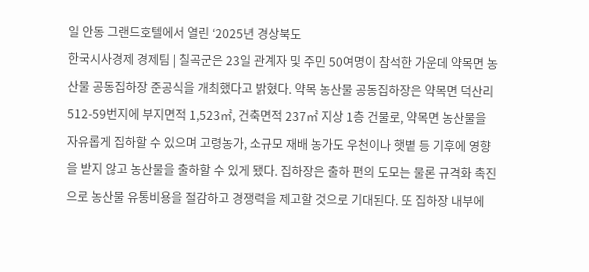일 안동 그랜드호텔에서 열린 ‘2025년 경상북도
한국시사경제 경제팀 | 칠곡군은 23일 관계자 및 주민 50여명이 참석한 가운데 약목면 농산물 공동집하장 준공식을 개최했다고 밝혔다. 약목 농산물 공동집하장은 약목면 덕산리 512-59번지에 부지면적 1,523㎡, 건축면적 237㎡ 지상 1층 건물로, 약목면 농산물을 자유롭게 집하할 수 있으며 고령농가, 소규모 재배 농가도 우천이나 햇볕 등 기후에 영향을 받지 않고 농산물을 출하할 수 있게 됐다. 집하장은 출하 편의 도모는 물론 규격화 촉진으로 농산물 유통비용을 절감하고 경쟁력을 제고할 것으로 기대된다. 또 집하장 내부에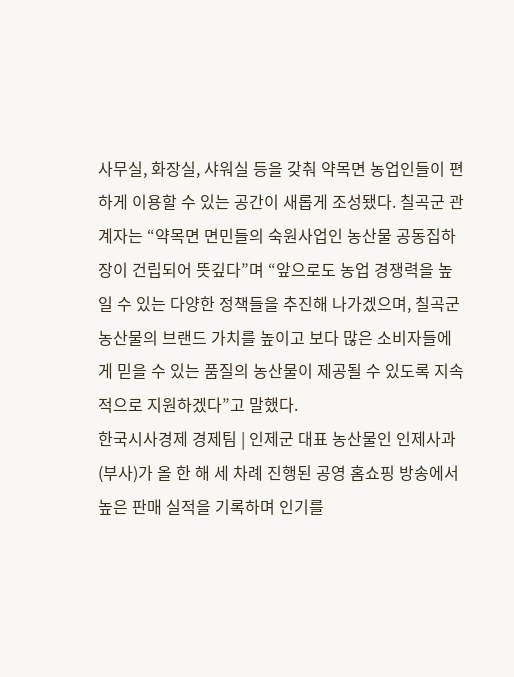사무실, 화장실, 샤워실 등을 갖춰 약목면 농업인들이 편하게 이용할 수 있는 공간이 새롭게 조성됐다. 칠곡군 관계자는 “약목면 면민들의 숙원사업인 농산물 공동집하장이 건립되어 뜻깊다”며 “앞으로도 농업 경쟁력을 높일 수 있는 다양한 정책들을 추진해 나가겠으며, 칠곡군 농산물의 브랜드 가치를 높이고 보다 많은 소비자들에게 믿을 수 있는 품질의 농산물이 제공될 수 있도록 지속적으로 지원하겠다”고 말했다.
한국시사경제 경제팀 | 인제군 대표 농산물인 인제사과(부사)가 올 한 해 세 차례 진행된 공영 홈쇼핑 방송에서 높은 판매 실적을 기록하며 인기를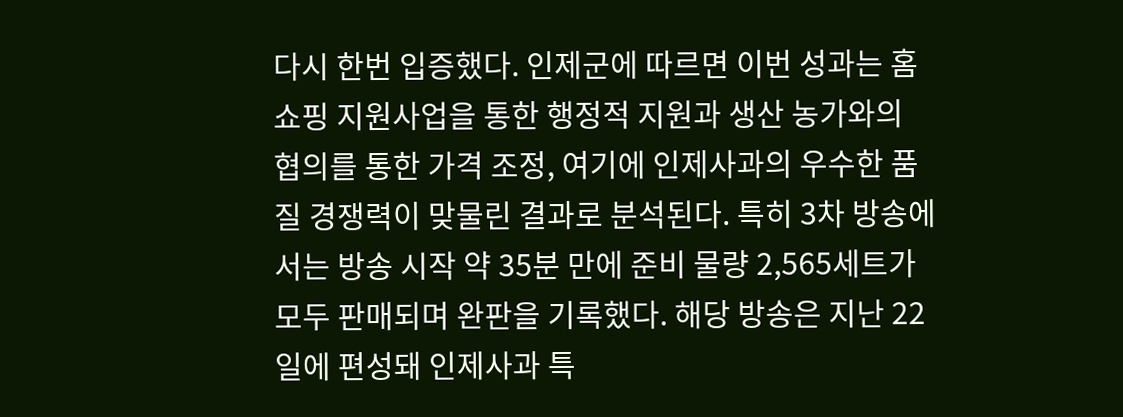다시 한번 입증했다. 인제군에 따르면 이번 성과는 홈쇼핑 지원사업을 통한 행정적 지원과 생산 농가와의 협의를 통한 가격 조정, 여기에 인제사과의 우수한 품질 경쟁력이 맞물린 결과로 분석된다. 특히 3차 방송에서는 방송 시작 약 35분 만에 준비 물량 2,565세트가 모두 판매되며 완판을 기록했다. 해당 방송은 지난 22일에 편성돼 인제사과 특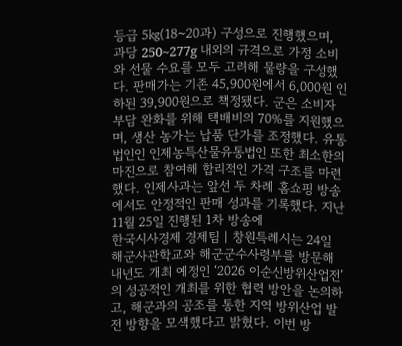등급 5㎏(18~20과) 구성으로 진행했으며, 과당 250~277g 내외의 규격으로 가정 소비와 선물 수요를 모두 고려해 물량을 구성했다. 판매가는 기존 45,900원에서 6,000원 인하된 39,900원으로 책정됐다. 군은 소비자 부담 완화를 위해 택배비의 70%를 지원했으며, 생산 농가는 납품 단가를 조정했다. 유통 법인인 인제농특산물유통법인 또한 최소한의 마진으로 참여해 합리적인 가격 구조를 마련했다. 인제사과는 앞선 두 차례 홈쇼핑 방송에서도 안정적인 판매 성과를 기록했다. 지난 11월 25일 진행된 1차 방송에
한국시사경제 경제팀 | 창원특례시는 24일 해군사관학교와 해군군수사령부를 방문해 내년도 개최 예정인 ‘2026 이순신방위산업전’의 성공적인 개최를 위한 협력 방안을 논의하고, 해군과의 공조를 통한 지역 방위산업 발전 방향을 모색했다고 밝혔다. 이번 방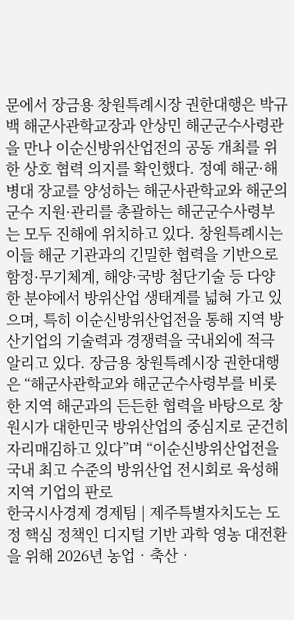문에서 장금용 창원특례시장 권한대행은 박규백 해군사관학교장과 안상민 해군군수사령관을 만나 이순신방위산업전의 공동 개최를 위한 상호 협력 의지를 확인했다. 정예 해군·해병대 장교를 양성하는 해군사관학교와 해군의 군수 지원·관리를 총괄하는 해군군수사령부는 모두 진해에 위치하고 있다. 창원특례시는 이들 해군 기관과의 긴밀한 협력을 기반으로 함정·무기체계, 해양·국방 첨단기술 등 다양한 분야에서 방위산업 생태계를 넓혀 가고 있으며, 특히 이순신방위산업전을 통해 지역 방산기업의 기술력과 경쟁력을 국내외에 적극 알리고 있다. 장금용 창원특례시장 권한대행은 “해군사관학교와 해군군수사령부를 비롯한 지역 해군과의 든든한 협력을 바탕으로 창원시가 대한민국 방위산업의 중심지로 굳건히 자리매김하고 있다”며 “이순신방위산업전을 국내 최고 수준의 방위산업 전시회로 육성해 지역 기업의 판로
한국시사경제 경제팀 | 제주특별자치도는 도정 핵심 정책인 디지털 기반 과학 영농 대전환을 위해 2026년 농업‧축산‧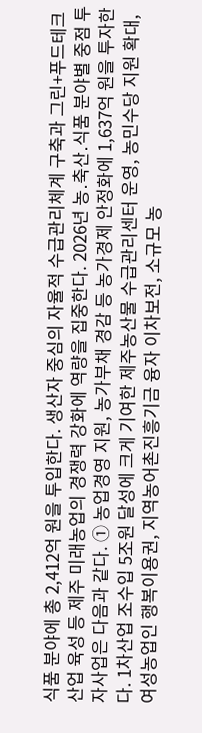식품 분야에 총 2,412억 원을 투입한다. 생산자 중심의 자율적 수급관리체계 구축과 그린+푸드테크 산업 육성 등 제주 미래농업의 경쟁력 강화에 역량을 집중한다. 2026년 농․축산․식품 분야별 중점 투자사업은 다음과 같다. ① 농업경영 지원, 농가부채 경감 등 농가경제 안정화에 1,637억 원을 투자한다. 1차산업 조수입 5조원 달성에 크게 기여한 제주농산물 수급관리센터 운영, 농민수당 지원 확대, 여성농업인 행복이용권, 지역농어촌진흥기금 융자 이차보전, 소규모 농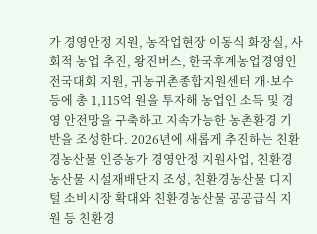가 경영안정 지원, 농작업현장 이동식 화장실, 사회적 농업 추진, 왕진버스, 한국후계농업경영인 전국대회 지원, 귀농귀촌종합지원센터 개·보수 등에 총 1,115억 원을 투자해 농업인 소득 및 경영 안전망을 구축하고 지속가능한 농촌환경 기반을 조성한다. 2026년에 새롭게 추진하는 친환경농산물 인증농가 경영안정 지원사업, 친환경농산물 시설재배단지 조성, 친환경농산물 디지털 소비시장 확대와 친환경농산물 공공급식 지원 등 친환경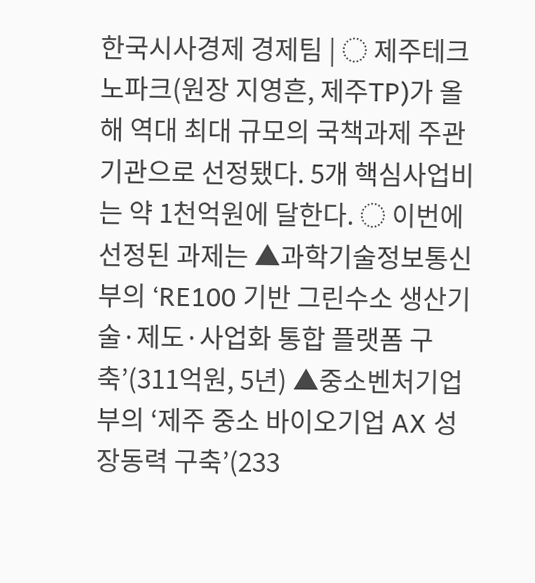한국시사경제 경제팀 | ◌ 제주테크노파크(원장 지영흔, 제주TP)가 올해 역대 최대 규모의 국책과제 주관기관으로 선정됐다. 5개 핵심사업비는 약 1천억원에 달한다. ◌ 이번에 선정된 과제는 ▲과학기술정보통신부의 ‘RE100 기반 그린수소 생산기술·제도·사업화 통합 플랫폼 구축’(311억원, 5년) ▲중소벤처기업부의 ‘제주 중소 바이오기업 AX 성장동력 구축’(233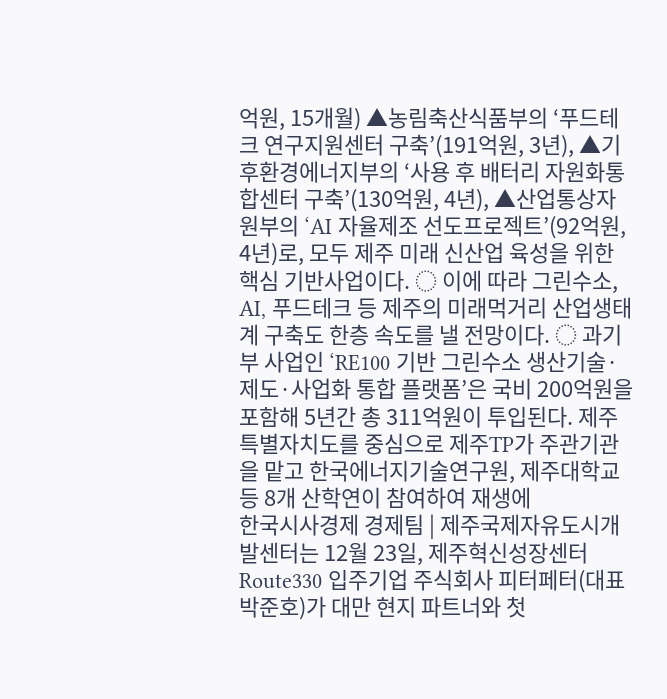억원, 15개월) ▲농림축산식품부의 ‘푸드테크 연구지원센터 구축’(191억원, 3년), ▲기후환경에너지부의 ‘사용 후 배터리 자원화통합센터 구축’(130억원, 4년), ▲산업통상자원부의 ‘AI 자율제조 선도프로젝트’(92억원, 4년)로, 모두 제주 미래 신산업 육성을 위한 핵심 기반사업이다. ◌ 이에 따라 그린수소, AI, 푸드테크 등 제주의 미래먹거리 산업생태계 구축도 한층 속도를 낼 전망이다. ◌ 과기부 사업인 ‘RE100 기반 그린수소 생산기술·제도·사업화 통합 플랫폼’은 국비 200억원을 포함해 5년간 총 311억원이 투입된다. 제주특별자치도를 중심으로 제주TP가 주관기관을 맡고 한국에너지기술연구원, 제주대학교 등 8개 산학연이 참여하여 재생에
한국시사경제 경제팀 | 제주국제자유도시개발센터는 12월 23일, 제주혁신성장센터 Route330 입주기업 주식회사 피터페터(대표 박준호)가 대만 현지 파트너와 첫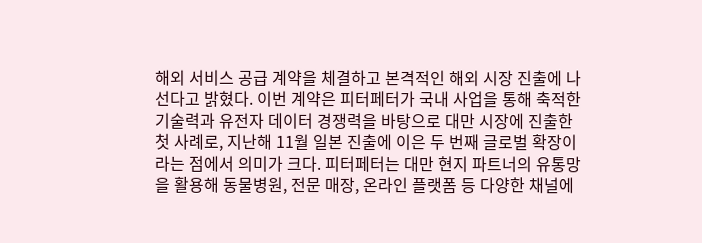해외 서비스 공급 계약을 체결하고 본격적인 해외 시장 진출에 나선다고 밝혔다. 이번 계약은 피터페터가 국내 사업을 통해 축적한 기술력과 유전자 데이터 경쟁력을 바탕으로 대만 시장에 진출한 첫 사례로, 지난해 11월 일본 진출에 이은 두 번째 글로벌 확장이라는 점에서 의미가 크다. 피터페터는 대만 현지 파트너의 유통망을 활용해 동물병원, 전문 매장, 온라인 플랫폼 등 다양한 채널에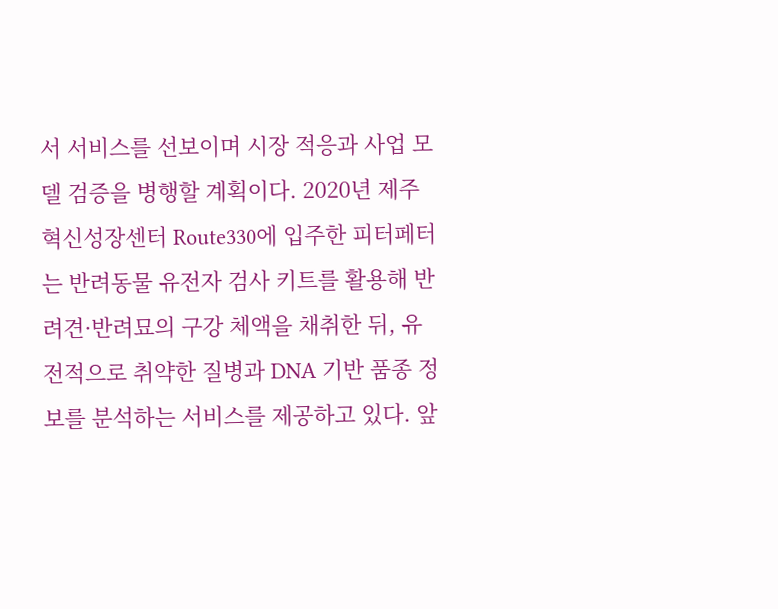서 서비스를 선보이며 시장 적응과 사업 모델 검증을 병행할 계획이다. 2020년 제주혁신성장센터 Route330에 입주한 피터페터는 반려동물 유전자 검사 키트를 활용해 반려견·반려묘의 구강 체액을 채취한 뒤, 유전적으로 취약한 질병과 DNA 기반 품종 정보를 분석하는 서비스를 제공하고 있다. 앞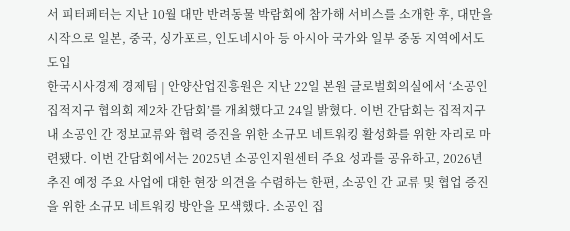서 피터페터는 지난 10월 대만 반려동물 박람회에 참가해 서비스를 소개한 후, 대만을 시작으로 일본, 중국, 싱가포르, 인도네시아 등 아시아 국가와 일부 중동 지역에서도 도입
한국시사경제 경제팀 | 안양산업진흥원은 지난 22일 본원 글로벌회의실에서 ‘소공인 집적지구 협의회 제2차 간담회’를 개최했다고 24일 밝혔다. 이번 간담회는 집적지구 내 소공인 간 정보교류와 협력 증진을 위한 소규모 네트워킹 활성화를 위한 자리로 마련됐다. 이번 간담회에서는 2025년 소공인지원센터 주요 성과를 공유하고, 2026년 추진 예정 주요 사업에 대한 현장 의견을 수렴하는 한편, 소공인 간 교류 및 협업 증진을 위한 소규모 네트워킹 방안을 모색했다. 소공인 집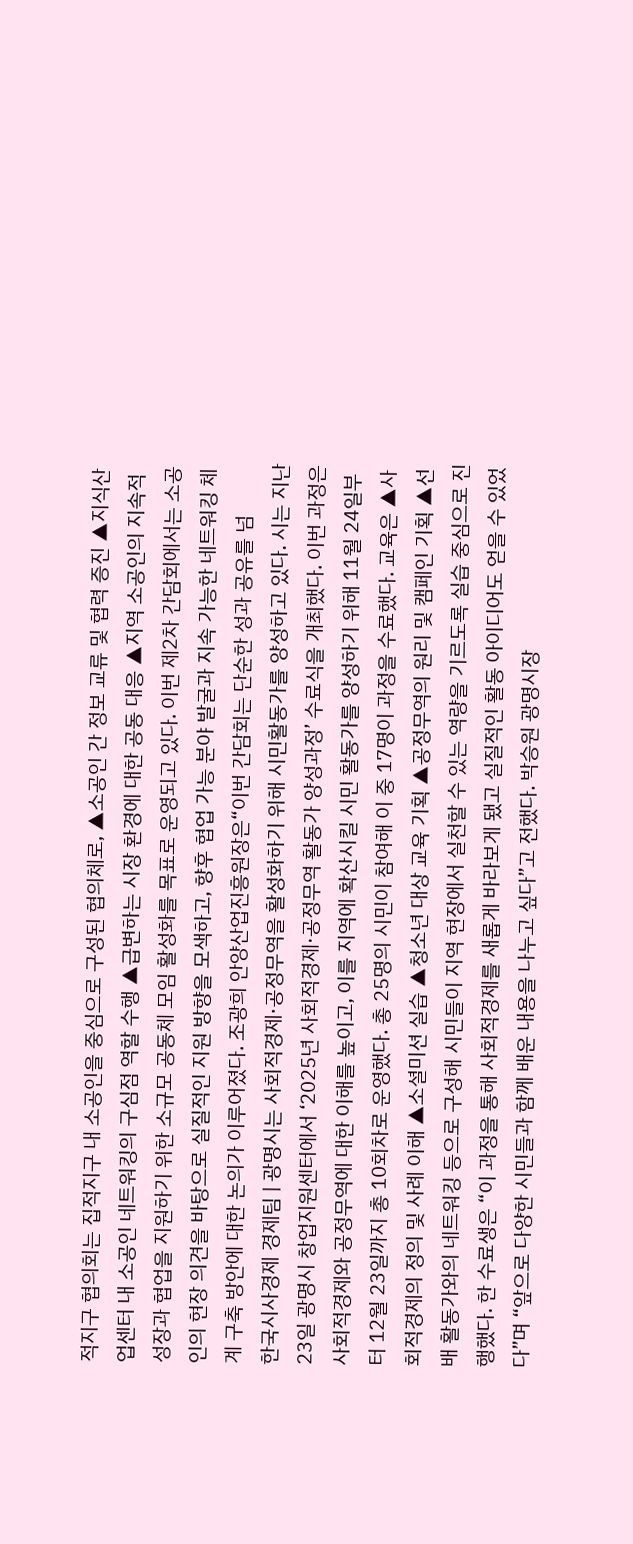적지구 협의회는 집적지구 내 소공인을 중심으로 구성된 협의체로, ▲소공인 간 정보 교류 및 협력 증진 ▲지식산업센터 내 소공인 네트워킹의 구심점 역할 수행 ▲급변하는 시장 환경에 대한 공동 대응 ▲지역 소공인의 지속적 성장과 협업을 지원하기 위한 소규모 공동체 모임 활성화를 목표로 운영되고 있다. 이번 제2차 간담회에서는 소공인의 현장 의견을 바탕으로 실질적인 지원 방향을 모색하고, 향후 협업 가능 분야 발굴과 지속 가능한 네트워킹 체계 구축 방안에 대한 논의가 이루어졌다. 조광희 안양산업진흥원장은“이번 간담회는 단순한 성과 공유를 넘
한국시사경제 경제팀 | 광명시는 사회적경제·공정무역을 활성화하기 위해 시민활동가를 양성하고 있다. 시는 지난 23일 광명시 창업지원센터에서 ‘2025년 사회적경제·공정무역 활동가 양성과정’ 수료식을 개최했다. 이번 과정은 사회적경제와 공정무역에 대한 이해를 높이고, 이를 지역에 확산시킬 시민 활동가를 양성하기 위해 11월 24일부터 12월 23일까지 총 10회차로 운영했다. 총 25명의 시민이 참여해 이 중 17명이 과정을 수료했다. 교육은 ▲사회적경제의 정의 및 사례 이해 ▲소셜미션 실습 ▲청소년 대상 교육 기획 ▲공정무역의 원리 및 캠페인 기획 ▲선배 활동가와의 네트워킹 등으로 구성해 시민들이 지역 현장에서 실천할 수 있는 역량을 기르도록 실습 중심으로 진행했다. 한 수료생은 “이 과정을 통해 사회적경제를 새롭게 바라보게 됐고 실질적인 활동 아이디어도 얻을 수 있었다”며 “앞으로 다양한 시민들과 함께 배운 내용을 나누고 싶다”고 전했다. 박승원 광명시장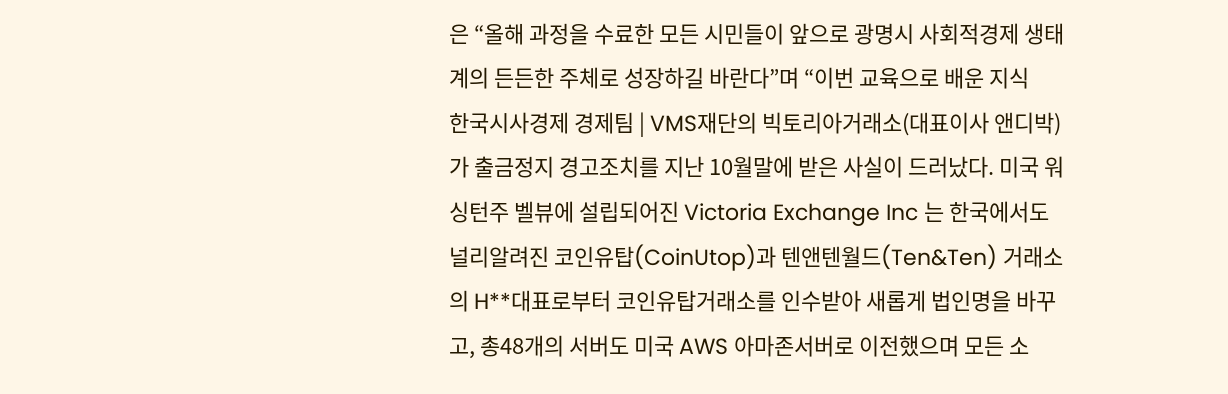은 “올해 과정을 수료한 모든 시민들이 앞으로 광명시 사회적경제 생태계의 든든한 주체로 성장하길 바란다”며 “이번 교육으로 배운 지식
한국시사경제 경제팀 | VMS재단의 빅토리아거래소(대표이사 앤디박) 가 출금정지 경고조치를 지난 10월말에 받은 사실이 드러났다. 미국 워싱턴주 벨뷰에 설립되어진 Victoria Exchange Inc 는 한국에서도 널리알려진 코인유탑(CoinUtop)과 텐앤텐월드(Ten&Ten) 거래소의 H**대표로부터 코인유탑거래소를 인수받아 새롭게 법인명을 바꾸고, 총48개의 서버도 미국 AWS 아마존서버로 이전했으며 모든 소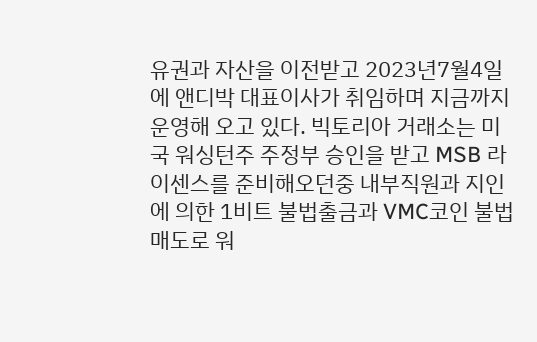유권과 자산을 이전받고 2023년7월4일에 앤디박 대표이사가 취임하며 지금까지 운영해 오고 있다. 빅토리아 거래소는 미국 워싱턴주 주정부 승인을 받고 MSB 라이센스를 준비해오던중 내부직원과 지인에 의한 1비트 불법출금과 VMC코인 불법매도로 워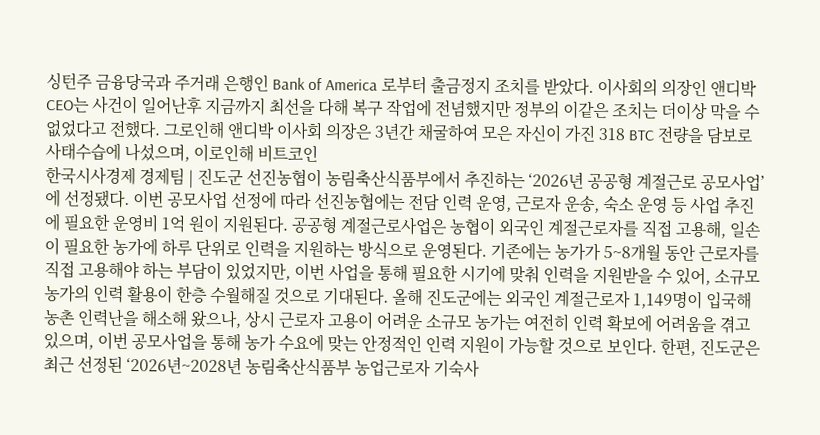싱턴주 금융당국과 주거래 은행인 Bank of America 로부터 출금정지 조치를 받았다. 이사회의 의장인 앤디박 CEO는 사건이 일어난후 지금까지 최선을 다해 복구 작업에 전념했지만 정부의 이같은 조치는 더이상 막을 수 없었다고 전했다. 그로인해 앤디박 이사회 의장은 3년간 채굴하여 모은 자신이 가진 318 BTC 전량을 담보로 사태수습에 나섰으며, 이로인해 비트코인
한국시사경제 경제팀 | 진도군 선진농협이 농림축산식품부에서 추진하는 ‘2026년 공공형 계절근로 공모사업’에 선정됐다. 이번 공모사업 선정에 따라 선진농협에는 전담 인력 운영, 근로자 운송, 숙소 운영 등 사업 추진에 필요한 운영비 1억 원이 지원된다. 공공형 계절근로사업은 농협이 외국인 계절근로자를 직접 고용해, 일손이 필요한 농가에 하루 단위로 인력을 지원하는 방식으로 운영된다. 기존에는 농가가 5~8개월 동안 근로자를 직접 고용해야 하는 부담이 있었지만, 이번 사업을 통해 필요한 시기에 맞춰 인력을 지원받을 수 있어, 소규모 농가의 인력 활용이 한층 수월해질 것으로 기대된다. 올해 진도군에는 외국인 계절근로자 1,149명이 입국해 농촌 인력난을 해소해 왔으나, 상시 근로자 고용이 어려운 소규모 농가는 여전히 인력 확보에 어려움을 겪고 있으며, 이번 공모사업을 통해 농가 수요에 맞는 안정적인 인력 지원이 가능할 것으로 보인다. 한편, 진도군은 최근 선정된 ‘2026년~2028년 농림축산식품부 농업근로자 기숙사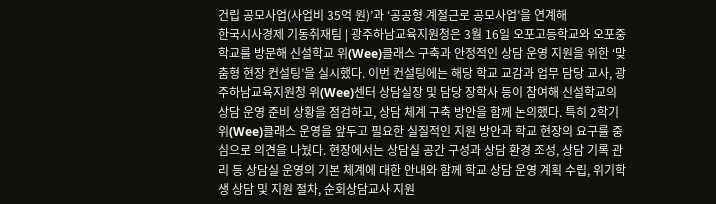건립 공모사업(사업비 35억 원)’과 ‘공공형 계절근로 공모사업’을 연계해
한국시사경제 기동취재팀 | 광주하남교육지원청은 3월 16일 오포고등학교와 오포중학교를 방문해 신설학교 위(Wee)클래스 구축과 안정적인 상담 운영 지원을 위한 ‘맞춤형 현장 컨설팅’을 실시했다. 이번 컨설팅에는 해당 학교 교감과 업무 담당 교사, 광주하남교육지원청 위(Wee)센터 상담실장 및 담당 장학사 등이 참여해 신설학교의 상담 운영 준비 상황을 점검하고, 상담 체계 구축 방안을 함께 논의했다. 특히 2학기 위(Wee)클래스 운영을 앞두고 필요한 실질적인 지원 방안과 학교 현장의 요구를 중심으로 의견을 나눴다. 현장에서는 상담실 공간 구성과 상담 환경 조성, 상담 기록 관리 등 상담실 운영의 기본 체계에 대한 안내와 함께 학교 상담 운영 계획 수립, 위기학생 상담 및 지원 절차, 순회상담교사 지원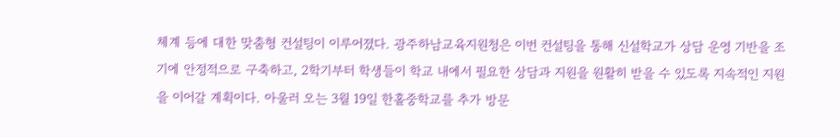체계 등에 대한 맞춤형 컨설팅이 이루어졌다. 광주하남교육지원청은 이번 컨설팅을 통해 신설학교가 상담 운영 기반을 조기에 안정적으로 구축하고, 2학기부터 학생들이 학교 내에서 필요한 상담과 지원을 원활히 받을 수 있도록 지속적인 지원을 이어갈 계획이다. 아울러 오는 3월 19일 한홀중학교를 추가 방문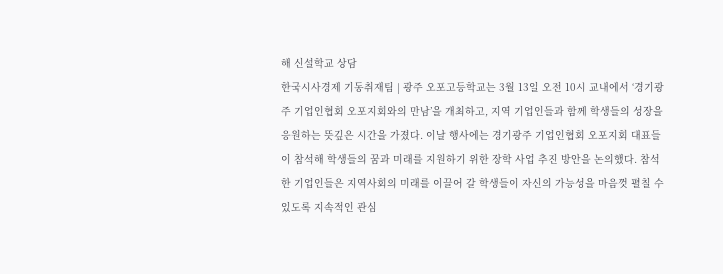해 신설학교 상담
한국시사경제 기동취재팀 | 광주 오포고등학교는 3월 13일 오전 10시 교내에서 ‘경기광주 기업인협회 오포지회와의 만남’을 개최하고, 지역 기업인들과 함께 학생들의 성장을 응원하는 뜻깊은 시간을 가졌다. 이날 행사에는 경기광주 기업인협회 오포지회 대표들이 참석해 학생들의 꿈과 미래를 지원하기 위한 장학 사업 추진 방안을 논의했다. 참석한 기업인들은 지역사회의 미래를 이끌어 갈 학생들이 자신의 가능성을 마음껏 펼칠 수 있도록 지속적인 관심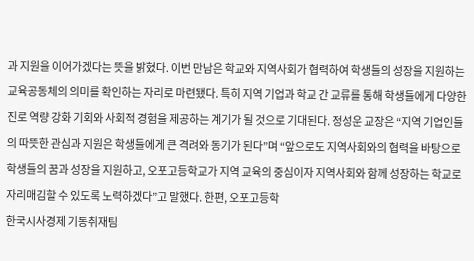과 지원을 이어가겠다는 뜻을 밝혔다. 이번 만남은 학교와 지역사회가 협력하여 학생들의 성장을 지원하는 교육공동체의 의미를 확인하는 자리로 마련됐다. 특히 지역 기업과 학교 간 교류를 통해 학생들에게 다양한 진로 역량 강화 기회와 사회적 경험을 제공하는 계기가 될 것으로 기대된다. 정성운 교장은 “지역 기업인들의 따뜻한 관심과 지원은 학생들에게 큰 격려와 동기가 된다”며 “앞으로도 지역사회와의 협력을 바탕으로 학생들의 꿈과 성장을 지원하고, 오포고등학교가 지역 교육의 중심이자 지역사회와 함께 성장하는 학교로 자리매김할 수 있도록 노력하겠다”고 말했다. 한편, 오포고등학
한국시사경제 기동취재팀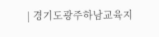| 경기도광주하남교육지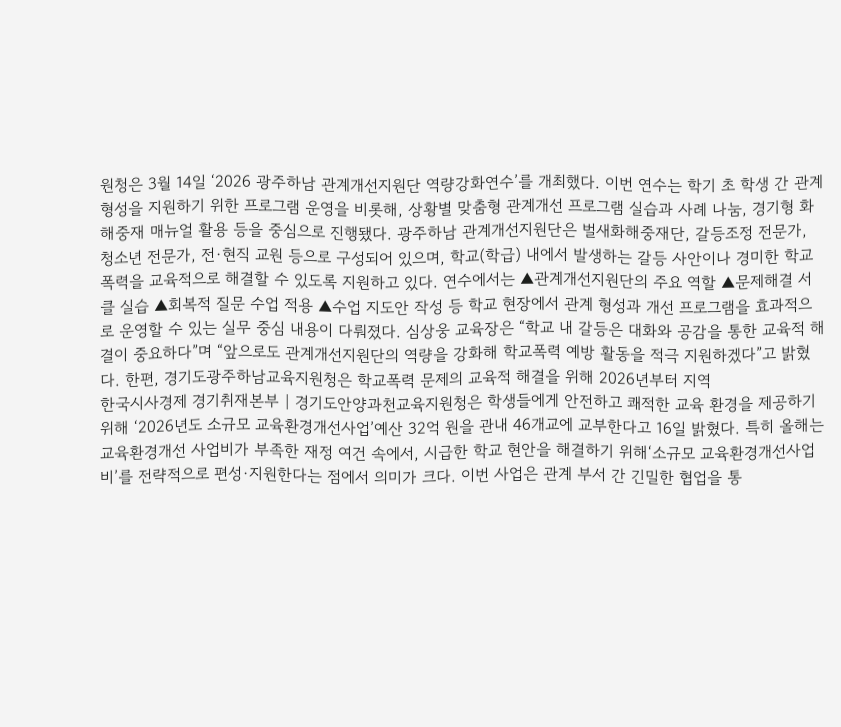원청은 3월 14일 ‘2026 광주하남 관계개선지원단 역량강화연수’를 개최했다. 이번 연수는 학기 초 학생 간 관계 형성을 지원하기 위한 프로그램 운영을 비롯해, 상황별 맞춤형 관계개선 프로그램 실습과 사례 나눔, 경기형 화해중재 매뉴얼 활용 등을 중심으로 진행됐다. 광주하남 관계개선지원단은 벌새화해중재단, 갈등조정 전문가, 청소년 전문가, 전·현직 교원 등으로 구성되어 있으며, 학교(학급) 내에서 발생하는 갈등 사안이나 경미한 학교폭력을 교육적으로 해결할 수 있도록 지원하고 있다. 연수에서는 ▲관계개선지원단의 주요 역할 ▲문제해결 서클 실습 ▲회복적 질문 수업 적용 ▲수업 지도안 작성 등 학교 현장에서 관계 형성과 개선 프로그램을 효과적으로 운영할 수 있는 실무 중심 내용이 다뤄졌다. 심상웅 교육장은 “학교 내 갈등은 대화와 공감을 통한 교육적 해결이 중요하다”며 “앞으로도 관계개선지원단의 역량을 강화해 학교폭력 예방 활동을 적극 지원하겠다”고 밝혔다. 한편, 경기도광주하남교육지원청은 학교폭력 문제의 교육적 해결을 위해 2026년부터 지역
한국시사경제 경기취재본부 | 경기도안양과천교육지원청은 학생들에게 안전하고 쾌적한 교육 환경을 제공하기 위해 ‘2026년도 소규모 교육환경개선사업’예산 32억 원을 관내 46개교에 교부한다고 16일 밝혔다. 특히 올해는 교육환경개선 사업비가 부족한 재정 여건 속에서, 시급한 학교 현안을 해결하기 위해‘소규모 교육환경개선사업비’를 전략적으로 편성·지원한다는 점에서 의미가 크다. 이번 사업은 관계 부서 간 긴밀한 협업을 통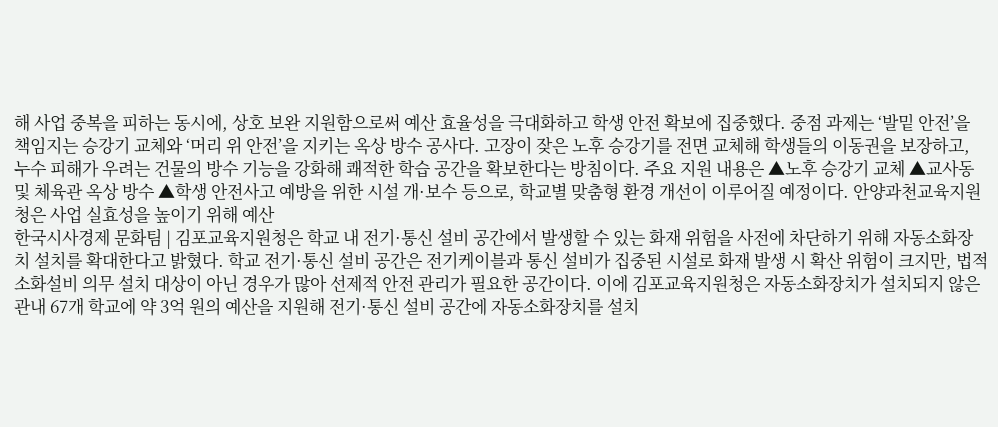해 사업 중복을 피하는 동시에, 상호 보완 지원함으로써 예산 효율성을 극대화하고 학생 안전 확보에 집중했다. 중점 과제는 ‘발밑 안전’을 책임지는 승강기 교체와 ‘머리 위 안전’을 지키는 옥상 방수 공사다. 고장이 잦은 노후 승강기를 전면 교체해 학생들의 이동권을 보장하고, 누수 피해가 우려는 건물의 방수 기능을 강화해 쾌적한 학습 공간을 확보한다는 방침이다. 주요 지원 내용은 ▲노후 승강기 교체 ▲교사동 및 체육관 옥상 방수 ▲학생 안전사고 예방을 위한 시설 개·보수 등으로, 학교별 맞춤형 환경 개선이 이루어질 예정이다. 안양과천교육지원청은 사업 실효성을 높이기 위해 예산
한국시사경제 문화팀 | 김포교육지원청은 학교 내 전기·통신 설비 공간에서 발생할 수 있는 화재 위험을 사전에 차단하기 위해 자동소화장치 설치를 확대한다고 밝혔다. 학교 전기·통신 설비 공간은 전기케이블과 통신 설비가 집중된 시설로 화재 발생 시 확산 위험이 크지만, 법적 소화설비 의무 설치 대상이 아닌 경우가 많아 선제적 안전 관리가 필요한 공간이다. 이에 김포교육지원청은 자동소화장치가 설치되지 않은 관내 67개 학교에 약 3억 원의 예산을 지원해 전기·통신 설비 공간에 자동소화장치를 설치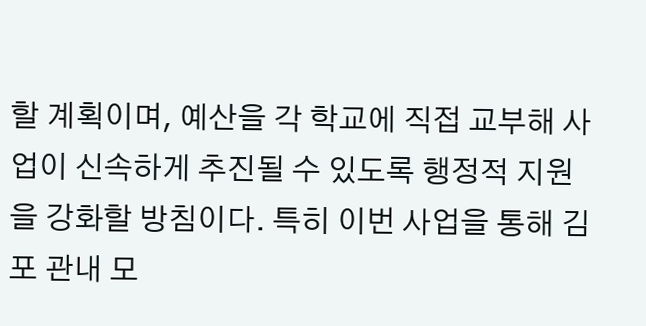할 계획이며, 예산을 각 학교에 직접 교부해 사업이 신속하게 추진될 수 있도록 행정적 지원을 강화할 방침이다. 특히 이번 사업을 통해 김포 관내 모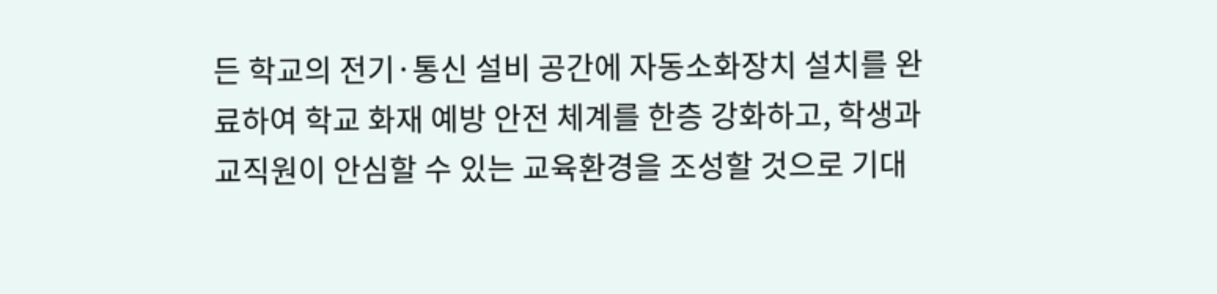든 학교의 전기·통신 설비 공간에 자동소화장치 설치를 완료하여 학교 화재 예방 안전 체계를 한층 강화하고, 학생과 교직원이 안심할 수 있는 교육환경을 조성할 것으로 기대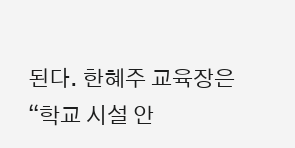된다. 한혜주 교육장은 “학교 시설 안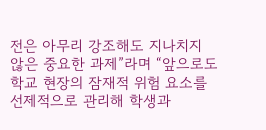전은 아무리 강조해도 지나치지 않은 중요한 과제”라며 “앞으로도 학교 현장의 잠재적 위험 요소를 선제적으로 관리해 학생과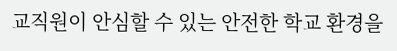교직원이 안심할 수 있는 안전한 학교 환경을